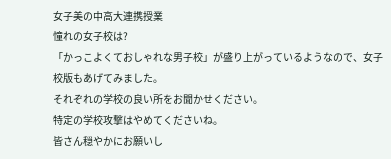女子美の中高大連携授業
憧れの女子校は?
「かっこよくておしゃれな男子校」が盛り上がっているようなので、女子校版もあげてみました。
それぞれの学校の良い所をお聞かせください。
特定の学校攻撃はやめてくださいね。
皆さん穏やかにお願いし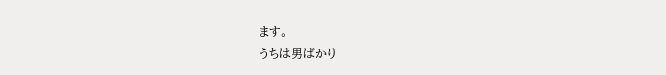ます。
うちは男ばかり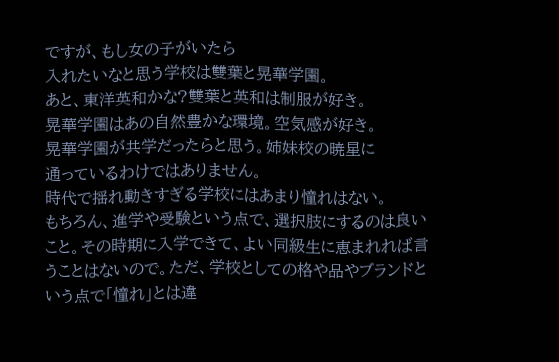ですが、もし女の子がいたら
入れたいなと思う学校は雙葉と晃華学園。
あと、東洋英和かな?雙葉と英和は制服が好き。
晃華学園はあの自然豊かな環境。空気感が好き。
晃華学園が共学だったらと思う。姉妹校の暁星に
通っているわけではありません。
時代で揺れ動きすぎる学校にはあまり憧れはない。
もちろん、進学や受験という点で、選択肢にするのは良いこと。その時期に入学できて、よい同級生に恵まれれば言うことはないので。ただ、学校としての格や品やブランドという点で「憧れ」とは違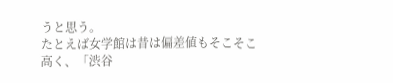うと思う。
たとえば女学館は昔は偏差値もそこそこ高く、「渋谷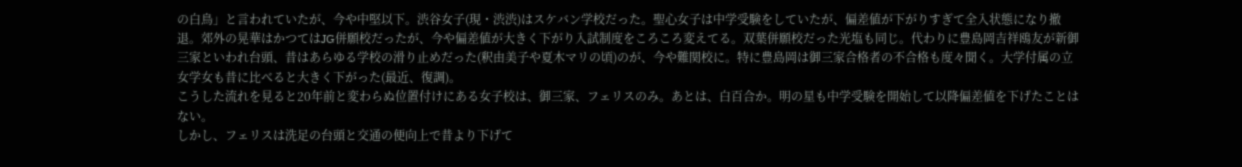の白鳥」と言われていたが、今や中堅以下。渋谷女子(現・渋渋)はスケバン学校だった。聖心女子は中学受験をしていたが、偏差値が下がりすぎて全入状態になり撤退。郊外の晃華はかつてはJG併願校だったが、今や偏差値が大きく下がり入試制度をころころ変えてる。双葉併願校だった光塩も同じ。代わりに豊島岡吉祥鴎友が新御三家といわれ台頭、昔はあらゆる学校の滑り止めだった(釈由美子や夏木マリの頃)のが、今や難関校に。特に豊島岡は御三家合格者の不合格も度々聞く。大学付属の立女学女も昔に比べると大きく下がった(最近、復調)。
こうした流れを見ると20年前と変わらぬ位置付けにある女子校は、御三家、フェリスのみ。あとは、白百合か。明の星も中学受験を開始して以降偏差値を下げたことはない。
しかし、フェリスは洗足の台頭と交通の便向上で昔より下げて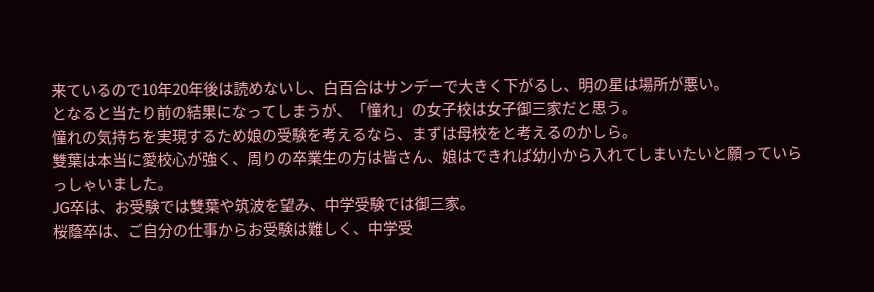来ているので10年20年後は読めないし、白百合はサンデーで大きく下がるし、明の星は場所が悪い。
となると当たり前の結果になってしまうが、「憧れ」の女子校は女子御三家だと思う。
憧れの気持ちを実現するため娘の受験を考えるなら、まずは母校をと考えるのかしら。
雙葉は本当に愛校心が強く、周りの卒業生の方は皆さん、娘はできれば幼小から入れてしまいたいと願っていらっしゃいました。
JG卒は、お受験では雙葉や筑波を望み、中学受験では御三家。
桜蔭卒は、ご自分の仕事からお受験は難しく、中学受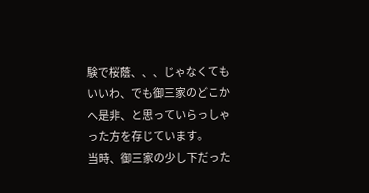験で桜蔭、、、じゃなくてもいいわ、でも御三家のどこかへ是非、と思っていらっしゃった方を存じています。
当時、御三家の少し下だった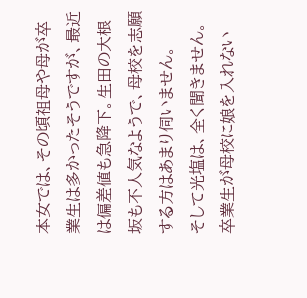本女では、その頃祖母や母が卒業生は多かったそうですが、最近は偏差値も急降下。生田の大根坂も不人気なようで、母校を志願する方はあまり伺いません。
そして光塩は、全く聞きません。
卒業生が母校に娘を入れない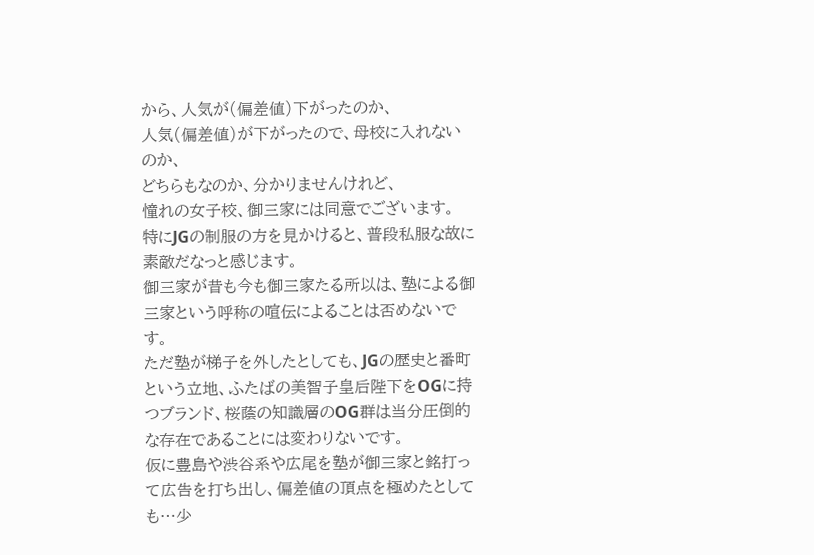から、人気が(偏差値)下がったのか、
人気(偏差値)が下がったので、母校に入れないのか、
どちらもなのか、分かりませんけれど、
憧れの女子校、御三家には同意でございます。
特にJGの制服の方を見かけると、普段私服な故に素敵だなっと感じます。
御三家が昔も今も御三家たる所以は、塾による御三家という呼称の喧伝によることは否めないです。
ただ塾が梯子を外したとしても、JGの歴史と番町という立地、ふたばの美智子皇后陛下をOGに持つブランド、桜蔭の知識層のOG群は当分圧倒的な存在であることには変わりないです。
仮に豊島や渋谷系や広尾を塾が御三家と銘打って広告を打ち出し、偏差値の頂点を極めたとしても…少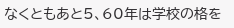なくともあと5、60年は学校の格を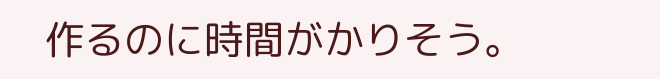作るのに時間がかりそう。